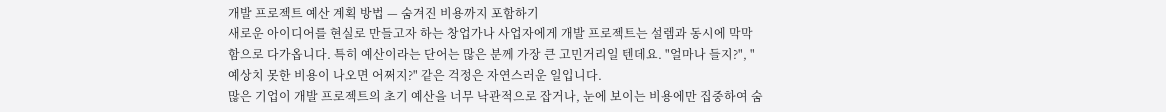개발 프로젝트 예산 계획 방법 — 숨겨진 비용까지 포함하기
새로운 아이디어를 현실로 만들고자 하는 창업가나 사업자에게 개발 프로젝트는 설렘과 동시에 막막함으로 다가옵니다. 특히 예산이라는 단어는 많은 분께 가장 큰 고민거리일 텐데요. "얼마나 들지?", "예상치 못한 비용이 나오면 어쩌지?" 같은 걱정은 자연스러운 일입니다.
많은 기업이 개발 프로젝트의 초기 예산을 너무 낙관적으로 잡거나, 눈에 보이는 비용에만 집중하여 숨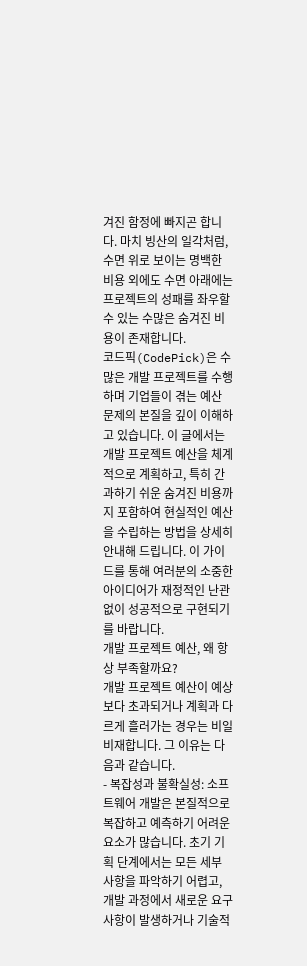겨진 함정에 빠지곤 합니다. 마치 빙산의 일각처럼, 수면 위로 보이는 명백한 비용 외에도 수면 아래에는 프로젝트의 성패를 좌우할 수 있는 수많은 숨겨진 비용이 존재합니다.
코드픽(CodePick)은 수많은 개발 프로젝트를 수행하며 기업들이 겪는 예산 문제의 본질을 깊이 이해하고 있습니다. 이 글에서는 개발 프로젝트 예산을 체계적으로 계획하고, 특히 간과하기 쉬운 숨겨진 비용까지 포함하여 현실적인 예산을 수립하는 방법을 상세히 안내해 드립니다. 이 가이드를 통해 여러분의 소중한 아이디어가 재정적인 난관 없이 성공적으로 구현되기를 바랍니다.
개발 프로젝트 예산, 왜 항상 부족할까요?
개발 프로젝트 예산이 예상보다 초과되거나 계획과 다르게 흘러가는 경우는 비일비재합니다. 그 이유는 다음과 같습니다.
- 복잡성과 불확실성: 소프트웨어 개발은 본질적으로 복잡하고 예측하기 어려운 요소가 많습니다. 초기 기획 단계에서는 모든 세부 사항을 파악하기 어렵고, 개발 과정에서 새로운 요구사항이 발생하거나 기술적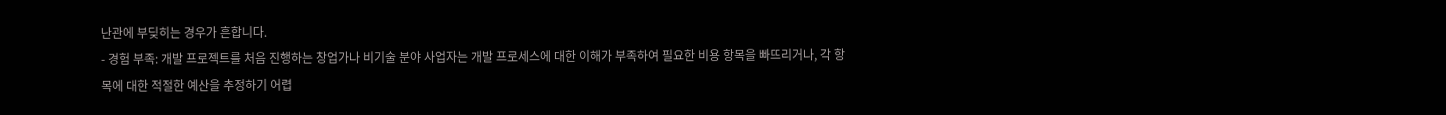난관에 부딪히는 경우가 흔합니다.
- 경험 부족: 개발 프로젝트를 처음 진행하는 창업가나 비기술 분야 사업자는 개발 프로세스에 대한 이해가 부족하여 필요한 비용 항목을 빠뜨리거나, 각 항목에 대한 적절한 예산을 추정하기 어렵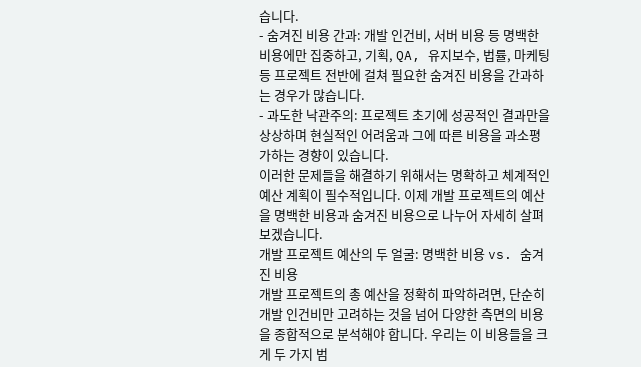습니다.
- 숨겨진 비용 간과: 개발 인건비, 서버 비용 등 명백한 비용에만 집중하고, 기획, QA, 유지보수, 법률, 마케팅 등 프로젝트 전반에 걸쳐 필요한 숨겨진 비용을 간과하는 경우가 많습니다.
- 과도한 낙관주의: 프로젝트 초기에 성공적인 결과만을 상상하며 현실적인 어려움과 그에 따른 비용을 과소평가하는 경향이 있습니다.
이러한 문제들을 해결하기 위해서는 명확하고 체계적인 예산 계획이 필수적입니다. 이제 개발 프로젝트의 예산을 명백한 비용과 숨겨진 비용으로 나누어 자세히 살펴보겠습니다.
개발 프로젝트 예산의 두 얼굴: 명백한 비용 vs. 숨겨진 비용
개발 프로젝트의 총 예산을 정확히 파악하려면, 단순히 개발 인건비만 고려하는 것을 넘어 다양한 측면의 비용을 종합적으로 분석해야 합니다. 우리는 이 비용들을 크게 두 가지 범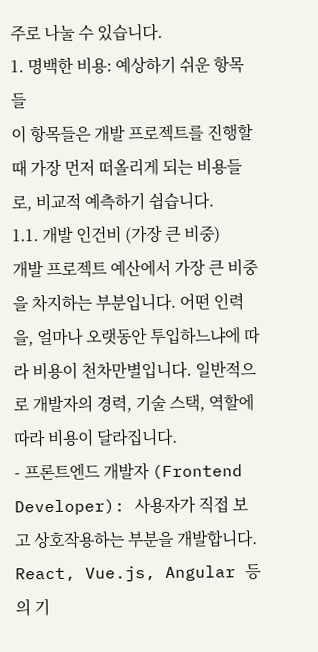주로 나눌 수 있습니다.
1. 명백한 비용: 예상하기 쉬운 항목들
이 항목들은 개발 프로젝트를 진행할 때 가장 먼저 떠올리게 되는 비용들로, 비교적 예측하기 쉽습니다.
1.1. 개발 인건비 (가장 큰 비중)
개발 프로젝트 예산에서 가장 큰 비중을 차지하는 부분입니다. 어떤 인력을, 얼마나 오랫동안 투입하느냐에 따라 비용이 천차만별입니다. 일반적으로 개발자의 경력, 기술 스택, 역할에 따라 비용이 달라집니다.
- 프론트엔드 개발자 (Frontend Developer): 사용자가 직접 보고 상호작용하는 부분을 개발합니다. React, Vue.js, Angular 등의 기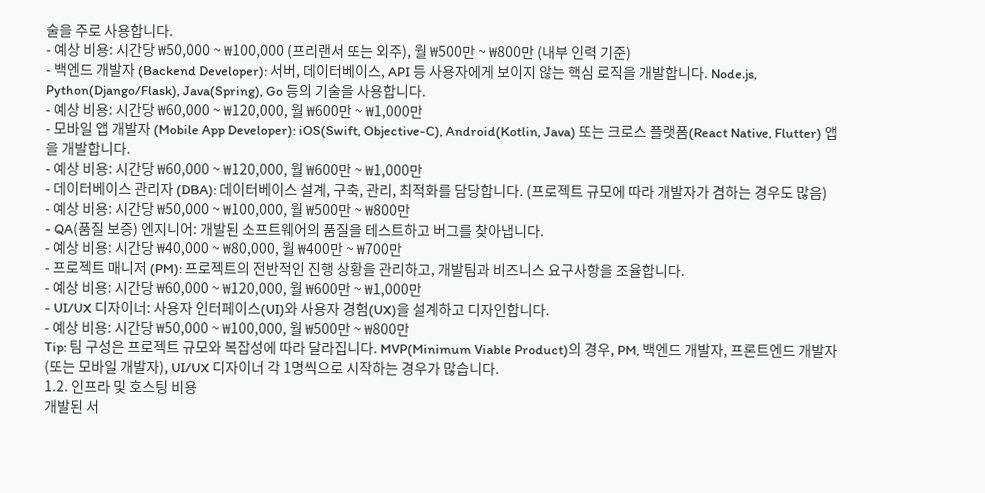술을 주로 사용합니다.
- 예상 비용: 시간당 ₩50,000 ~ ₩100,000 (프리랜서 또는 외주), 월 ₩500만 ~ ₩800만 (내부 인력 기준)
- 백엔드 개발자 (Backend Developer): 서버, 데이터베이스, API 등 사용자에게 보이지 않는 핵심 로직을 개발합니다. Node.js, Python(Django/Flask), Java(Spring), Go 등의 기술을 사용합니다.
- 예상 비용: 시간당 ₩60,000 ~ ₩120,000, 월 ₩600만 ~ ₩1,000만
- 모바일 앱 개발자 (Mobile App Developer): iOS(Swift, Objective-C), Android(Kotlin, Java) 또는 크로스 플랫폼(React Native, Flutter) 앱을 개발합니다.
- 예상 비용: 시간당 ₩60,000 ~ ₩120,000, 월 ₩600만 ~ ₩1,000만
- 데이터베이스 관리자 (DBA): 데이터베이스 설계, 구축, 관리, 최적화를 담당합니다. (프로젝트 규모에 따라 개발자가 겸하는 경우도 많음)
- 예상 비용: 시간당 ₩50,000 ~ ₩100,000, 월 ₩500만 ~ ₩800만
- QA(품질 보증) 엔지니어: 개발된 소프트웨어의 품질을 테스트하고 버그를 찾아냅니다.
- 예상 비용: 시간당 ₩40,000 ~ ₩80,000, 월 ₩400만 ~ ₩700만
- 프로젝트 매니저 (PM): 프로젝트의 전반적인 진행 상황을 관리하고, 개발팀과 비즈니스 요구사항을 조율합니다.
- 예상 비용: 시간당 ₩60,000 ~ ₩120,000, 월 ₩600만 ~ ₩1,000만
- UI/UX 디자이너: 사용자 인터페이스(UI)와 사용자 경험(UX)을 설계하고 디자인합니다.
- 예상 비용: 시간당 ₩50,000 ~ ₩100,000, 월 ₩500만 ~ ₩800만
Tip: 팀 구성은 프로젝트 규모와 복잡성에 따라 달라집니다. MVP(Minimum Viable Product)의 경우, PM, 백엔드 개발자, 프론트엔드 개발자(또는 모바일 개발자), UI/UX 디자이너 각 1명씩으로 시작하는 경우가 많습니다.
1.2. 인프라 및 호스팅 비용
개발된 서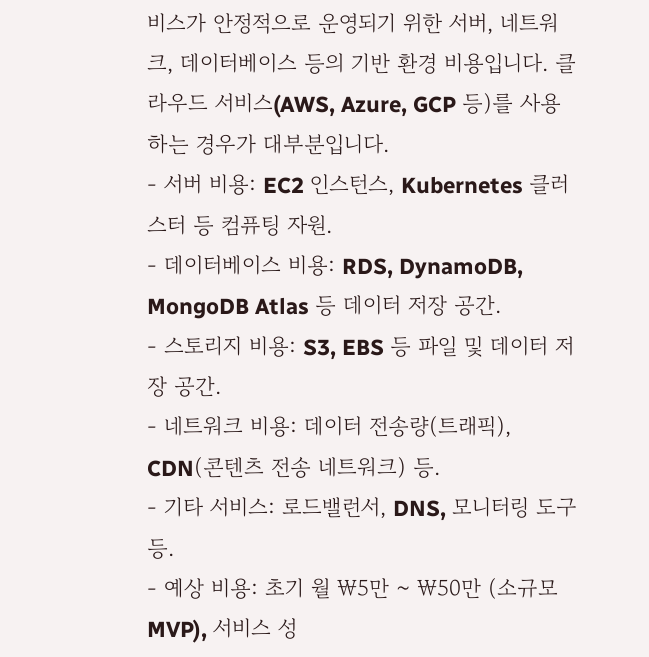비스가 안정적으로 운영되기 위한 서버, 네트워크, 데이터베이스 등의 기반 환경 비용입니다. 클라우드 서비스(AWS, Azure, GCP 등)를 사용하는 경우가 대부분입니다.
- 서버 비용: EC2 인스턴스, Kubernetes 클러스터 등 컴퓨팅 자원.
- 데이터베이스 비용: RDS, DynamoDB, MongoDB Atlas 등 데이터 저장 공간.
- 스토리지 비용: S3, EBS 등 파일 및 데이터 저장 공간.
- 네트워크 비용: 데이터 전송량(트래픽), CDN(콘텐츠 전송 네트워크) 등.
- 기타 서비스: 로드밸런서, DNS, 모니터링 도구 등.
- 예상 비용: 초기 월 ₩5만 ~ ₩50만 (소규모 MVP), 서비스 성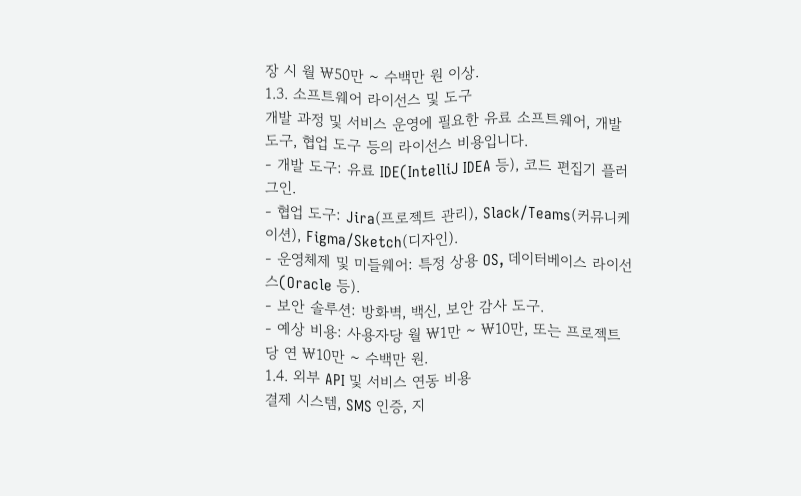장 시 월 ₩50만 ~ 수백만 원 이상.
1.3. 소프트웨어 라이선스 및 도구
개발 과정 및 서비스 운영에 필요한 유료 소프트웨어, 개발 도구, 협업 도구 등의 라이선스 비용입니다.
- 개발 도구: 유료 IDE(IntelliJ IDEA 등), 코드 편집기 플러그인.
- 협업 도구: Jira(프로젝트 관리), Slack/Teams(커뮤니케이션), Figma/Sketch(디자인).
- 운영체제 및 미들웨어: 특정 상용 OS, 데이터베이스 라이선스(Oracle 등).
- 보안 솔루션: 방화벽, 백신, 보안 감사 도구.
- 예상 비용: 사용자당 월 ₩1만 ~ ₩10만, 또는 프로젝트당 연 ₩10만 ~ 수백만 원.
1.4. 외부 API 및 서비스 연동 비용
결제 시스템, SMS 인증, 지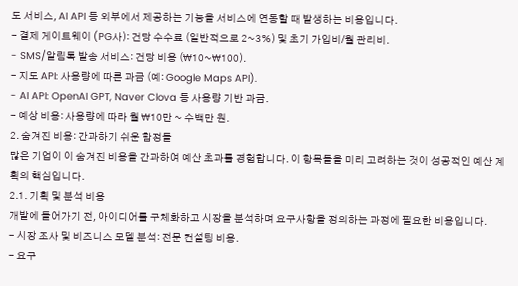도 서비스, AI API 등 외부에서 제공하는 기능을 서비스에 연동할 때 발생하는 비용입니다.
- 결제 게이트웨이 (PG사): 건당 수수료 (일반적으로 2~3%) 및 초기 가입비/월 관리비.
- SMS/알림톡 발송 서비스: 건당 비용 (₩10~₩100).
- 지도 API: 사용량에 따른 과금 (예: Google Maps API).
- AI API: OpenAI GPT, Naver Clova 등 사용량 기반 과금.
- 예상 비용: 사용량에 따라 월 ₩10만 ~ 수백만 원.
2. 숨겨진 비용: 간과하기 쉬운 함정들
많은 기업이 이 숨겨진 비용을 간과하여 예산 초과를 경험합니다. 이 항목들을 미리 고려하는 것이 성공적인 예산 계획의 핵심입니다.
2.1. 기획 및 분석 비용
개발에 들어가기 전, 아이디어를 구체화하고 시장을 분석하며 요구사항을 정의하는 과정에 필요한 비용입니다.
- 시장 조사 및 비즈니스 모델 분석: 전문 컨설팅 비용.
- 요구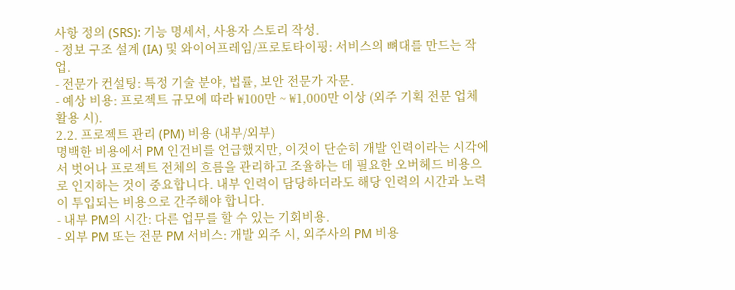사항 정의 (SRS): 기능 명세서, 사용자 스토리 작성.
- 정보 구조 설계 (IA) 및 와이어프레임/프로토타이핑: 서비스의 뼈대를 만드는 작업.
- 전문가 컨설팅: 특정 기술 분야, 법률, 보안 전문가 자문.
- 예상 비용: 프로젝트 규모에 따라 ₩100만 ~ ₩1,000만 이상 (외주 기획 전문 업체 활용 시).
2.2. 프로젝트 관리 (PM) 비용 (내부/외부)
명백한 비용에서 PM 인건비를 언급했지만, 이것이 단순히 개발 인력이라는 시각에서 벗어나 프로젝트 전체의 흐름을 관리하고 조율하는 데 필요한 오버헤드 비용으로 인지하는 것이 중요합니다. 내부 인력이 담당하더라도 해당 인력의 시간과 노력이 투입되는 비용으로 간주해야 합니다.
- 내부 PM의 시간: 다른 업무를 할 수 있는 기회비용.
- 외부 PM 또는 전문 PM 서비스: 개발 외주 시, 외주사의 PM 비용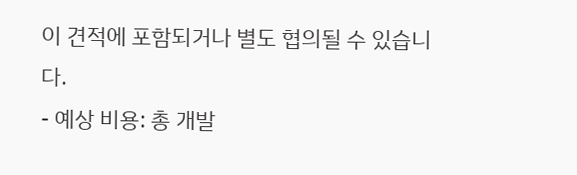이 견적에 포함되거나 별도 협의될 수 있습니다.
- 예상 비용: 총 개발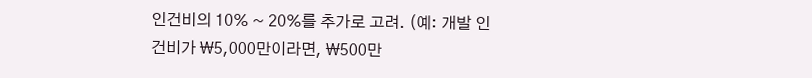인건비의 10% ~ 20%를 추가로 고려. (예: 개발 인건비가 ₩5,000만이라면, ₩500만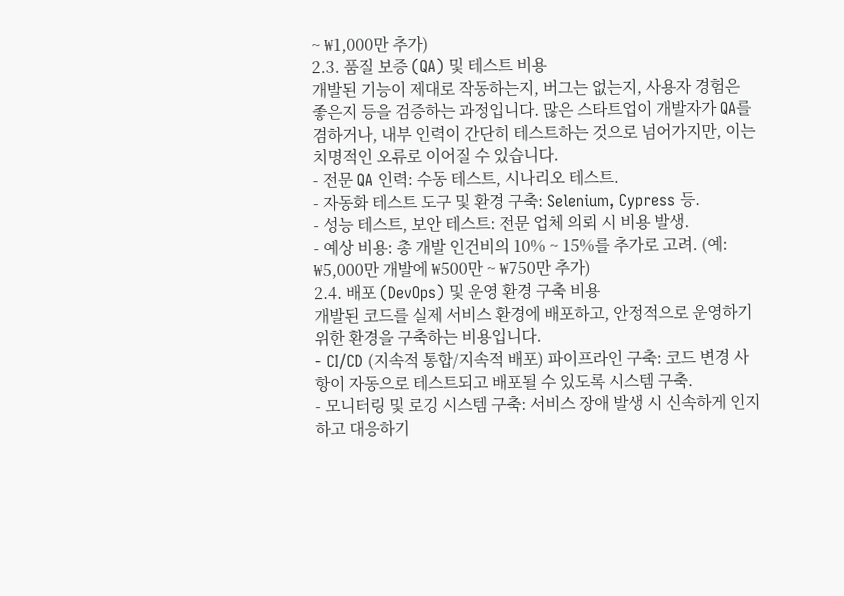~ ₩1,000만 추가)
2.3. 품질 보증 (QA) 및 테스트 비용
개발된 기능이 제대로 작동하는지, 버그는 없는지, 사용자 경험은 좋은지 등을 검증하는 과정입니다. 많은 스타트업이 개발자가 QA를 겸하거나, 내부 인력이 간단히 테스트하는 것으로 넘어가지만, 이는 치명적인 오류로 이어질 수 있습니다.
- 전문 QA 인력: 수동 테스트, 시나리오 테스트.
- 자동화 테스트 도구 및 환경 구축: Selenium, Cypress 등.
- 성능 테스트, 보안 테스트: 전문 업체 의뢰 시 비용 발생.
- 예상 비용: 총 개발 인건비의 10% ~ 15%를 추가로 고려. (예: ₩5,000만 개발에 ₩500만 ~ ₩750만 추가)
2.4. 배포 (DevOps) 및 운영 환경 구축 비용
개발된 코드를 실제 서비스 환경에 배포하고, 안정적으로 운영하기 위한 환경을 구축하는 비용입니다.
- CI/CD (지속적 통합/지속적 배포) 파이프라인 구축: 코드 변경 사항이 자동으로 테스트되고 배포될 수 있도록 시스템 구축.
- 모니터링 및 로깅 시스템 구축: 서비스 장애 발생 시 신속하게 인지하고 대응하기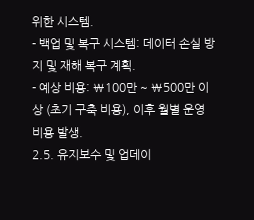위한 시스템.
- 백업 및 복구 시스템: 데이터 손실 방지 및 재해 복구 계획.
- 예상 비용: ₩100만 ~ ₩500만 이상 (초기 구축 비용), 이후 월별 운영 비용 발생.
2.5. 유지보수 및 업데이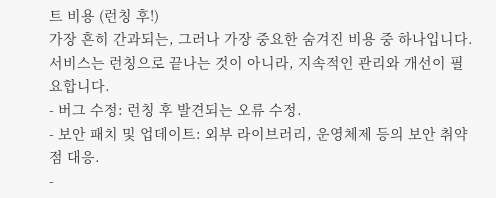트 비용 (런칭 후!)
가장 흔히 간과되는, 그러나 가장 중요한 숨겨진 비용 중 하나입니다. 서비스는 런칭으로 끝나는 것이 아니라, 지속적인 관리와 개선이 필요합니다.
- 버그 수정: 런칭 후 발견되는 오류 수정.
- 보안 패치 및 업데이트: 외부 라이브러리, 운영체제 등의 보안 취약점 대응.
-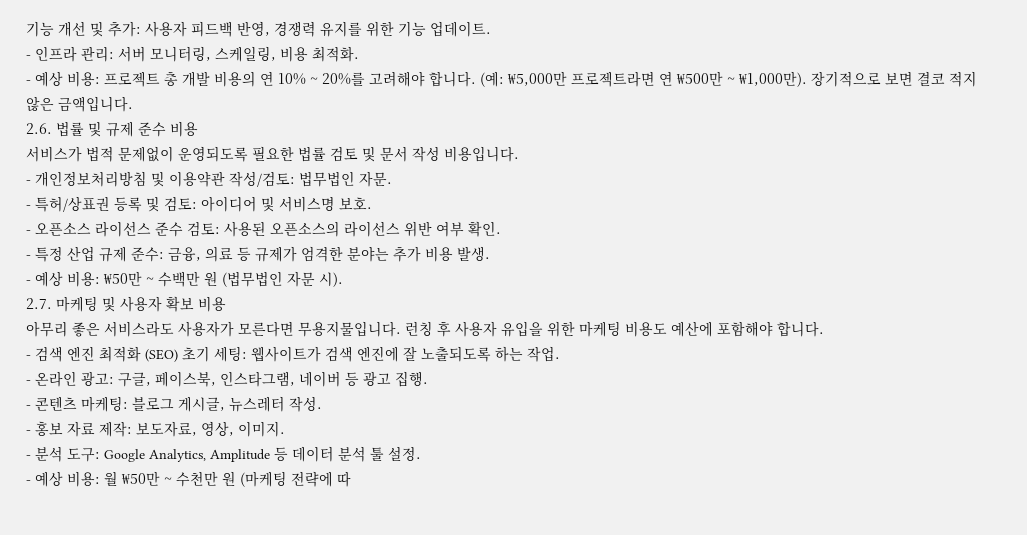기능 개선 및 추가: 사용자 피드백 반영, 경쟁력 유지를 위한 기능 업데이트.
- 인프라 관리: 서버 모니터링, 스케일링, 비용 최적화.
- 예상 비용: 프로젝트 총 개발 비용의 연 10% ~ 20%를 고려해야 합니다. (예: ₩5,000만 프로젝트라면 연 ₩500만 ~ ₩1,000만). 장기적으로 보면 결코 적지 않은 금액입니다.
2.6. 법률 및 규제 준수 비용
서비스가 법적 문제없이 운영되도록 필요한 법률 검토 및 문서 작성 비용입니다.
- 개인정보처리방침 및 이용약관 작성/검토: 법무법인 자문.
- 특허/상표권 등록 및 검토: 아이디어 및 서비스명 보호.
- 오픈소스 라이선스 준수 검토: 사용된 오픈소스의 라이선스 위반 여부 확인.
- 특정 산업 규제 준수: 금융, 의료 등 규제가 엄격한 분야는 추가 비용 발생.
- 예상 비용: ₩50만 ~ 수백만 원 (법무법인 자문 시).
2.7. 마케팅 및 사용자 확보 비용
아무리 좋은 서비스라도 사용자가 모른다면 무용지물입니다. 런칭 후 사용자 유입을 위한 마케팅 비용도 예산에 포함해야 합니다.
- 검색 엔진 최적화 (SEO) 초기 세팅: 웹사이트가 검색 엔진에 잘 노출되도록 하는 작업.
- 온라인 광고: 구글, 페이스북, 인스타그램, 네이버 등 광고 집행.
- 콘텐츠 마케팅: 블로그 게시글, 뉴스레터 작성.
- 홍보 자료 제작: 보도자료, 영상, 이미지.
- 분석 도구: Google Analytics, Amplitude 등 데이터 분석 툴 설정.
- 예상 비용: 월 ₩50만 ~ 수천만 원 (마케팅 전략에 따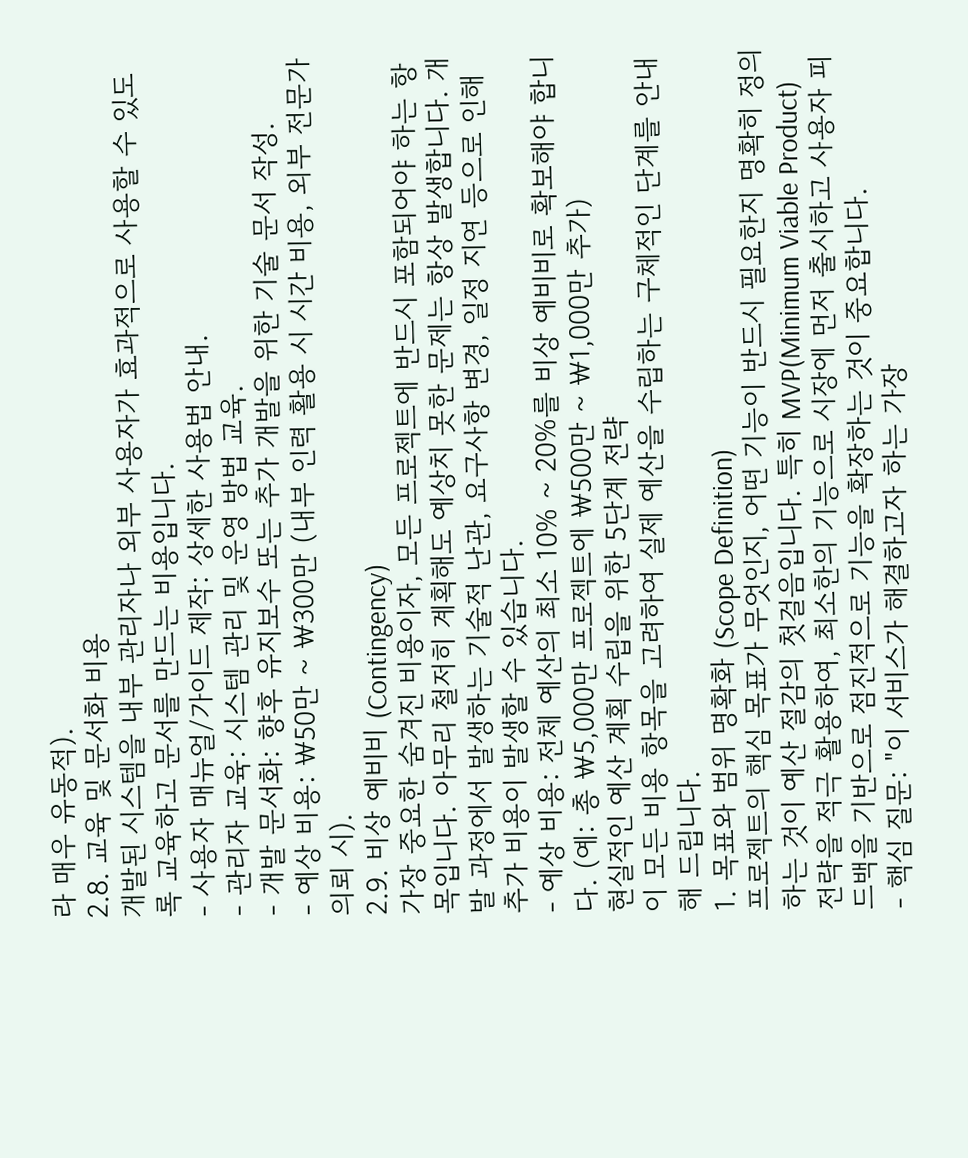라 매우 유동적).
2.8. 교육 및 문서화 비용
개발된 시스템을 내부 관리자나 외부 사용자가 효과적으로 사용할 수 있도록 교육하고 문서를 만드는 비용입니다.
- 사용자 매뉴얼/가이드 제작: 상세한 사용법 안내.
- 관리자 교육: 시스템 관리 및 운영 방법 교육.
- 개발 문서화: 향후 유지보수 또는 추가 개발을 위한 기술 문서 작성.
- 예상 비용: ₩50만 ~ ₩300만 (내부 인력 활용 시 시간 비용, 외부 전문가 의뢰 시).
2.9. 비상 예비비 (Contingency)
가장 중요한 숨겨진 비용이자, 모든 프로젝트에 반드시 포함되어야 하는 항목입니다. 아무리 철저히 계획해도 예상치 못한 문제는 항상 발생합니다. 개발 과정에서 발생하는 기술적 난관, 요구사항 변경, 일정 지연 등으로 인해 추가 비용이 발생할 수 있습니다.
- 예상 비용: 전체 예산의 최소 10% ~ 20%를 비상 예비비로 확보해야 합니다. (예: 총 ₩5,000만 프로젝트에 ₩500만 ~ ₩1,000만 추가)
현실적인 예산 계획 수립을 위한 5단계 전략
이 모든 비용 항목을 고려하여 실제 예산을 수립하는 구체적인 단계를 안내해 드립니다.
1. 목표와 범위 명확화 (Scope Definition)
프로젝트의 핵심 목표가 무엇인지, 어떤 기능이 반드시 필요한지 명확히 정의하는 것이 예산 절감의 첫걸음입니다. 특히 MVP(Minimum Viable Product) 전략을 적극 활용하여, 최소한의 기능으로 시장에 먼저 출시하고 사용자 피드백을 기반으로 점진적으로 기능을 확장하는 것이 중요합니다.
- 핵심 질문: "이 서비스가 해결하고자 하는 가장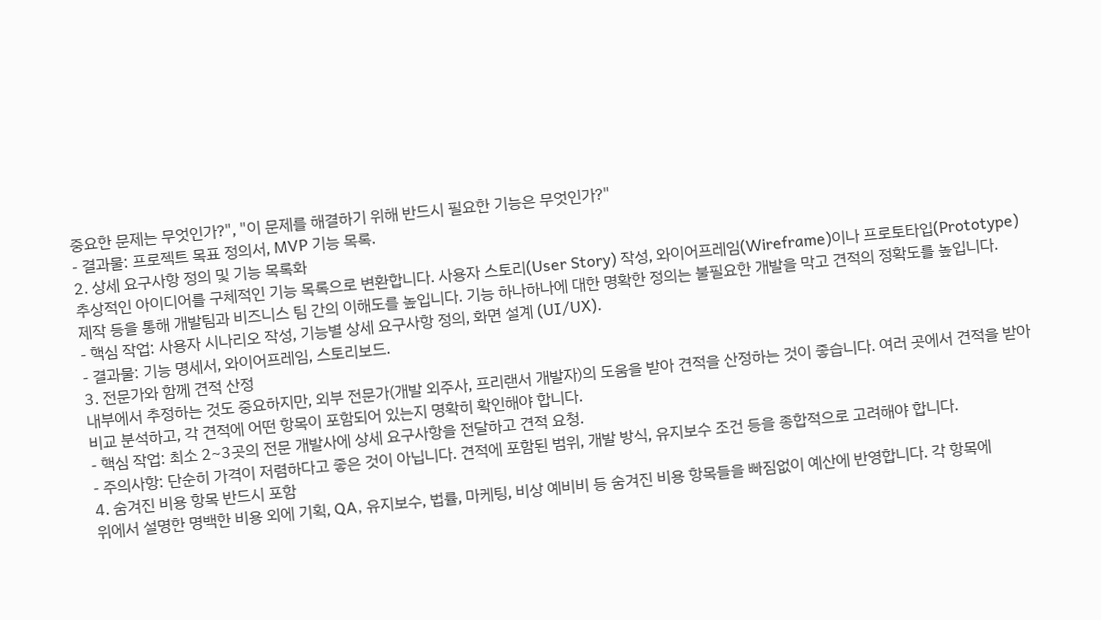중요한 문제는 무엇인가?", "이 문제를 해결하기 위해 반드시 필요한 기능은 무엇인가?"
- 결과물: 프로젝트 목표 정의서, MVP 기능 목록.
2. 상세 요구사항 정의 및 기능 목록화
추상적인 아이디어를 구체적인 기능 목록으로 변환합니다. 사용자 스토리(User Story) 작성, 와이어프레임(Wireframe)이나 프로토타입(Prototype) 제작 등을 통해 개발팀과 비즈니스 팀 간의 이해도를 높입니다. 기능 하나하나에 대한 명확한 정의는 불필요한 개발을 막고 견적의 정확도를 높입니다.
- 핵심 작업: 사용자 시나리오 작성, 기능별 상세 요구사항 정의, 화면 설계 (UI/UX).
- 결과물: 기능 명세서, 와이어프레임, 스토리보드.
3. 전문가와 함께 견적 산정
내부에서 추정하는 것도 중요하지만, 외부 전문가(개발 외주사, 프리랜서 개발자)의 도움을 받아 견적을 산정하는 것이 좋습니다. 여러 곳에서 견적을 받아 비교 분석하고, 각 견적에 어떤 항목이 포함되어 있는지 명확히 확인해야 합니다.
- 핵심 작업: 최소 2~3곳의 전문 개발사에 상세 요구사항을 전달하고 견적 요청.
- 주의사항: 단순히 가격이 저렴하다고 좋은 것이 아닙니다. 견적에 포함된 범위, 개발 방식, 유지보수 조건 등을 종합적으로 고려해야 합니다.
4. 숨겨진 비용 항목 반드시 포함
위에서 설명한 명백한 비용 외에 기획, QA, 유지보수, 법률, 마케팅, 비상 예비비 등 숨겨진 비용 항목들을 빠짐없이 예산에 반영합니다. 각 항목에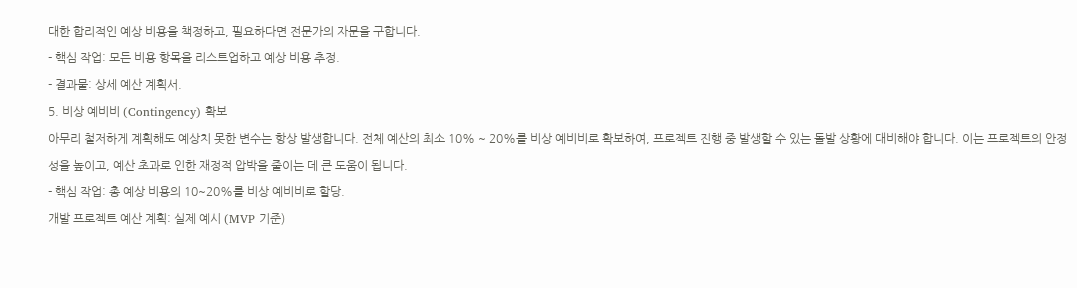대한 합리적인 예상 비용을 책정하고, 필요하다면 전문가의 자문을 구합니다.
- 핵심 작업: 모든 비용 항목을 리스트업하고 예상 비용 추정.
- 결과물: 상세 예산 계획서.
5. 비상 예비비 (Contingency) 확보
아무리 철저하게 계획해도 예상치 못한 변수는 항상 발생합니다. 전체 예산의 최소 10% ~ 20%를 비상 예비비로 확보하여, 프로젝트 진행 중 발생할 수 있는 돌발 상황에 대비해야 합니다. 이는 프로젝트의 안정성을 높이고, 예산 초과로 인한 재정적 압박을 줄이는 데 큰 도움이 됩니다.
- 핵심 작업: 총 예상 비용의 10~20%를 비상 예비비로 할당.
개발 프로젝트 예산 계획: 실제 예시 (MVP 기준)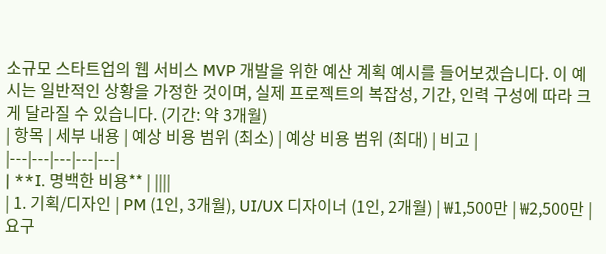소규모 스타트업의 웹 서비스 MVP 개발을 위한 예산 계획 예시를 들어보겠습니다. 이 예시는 일반적인 상황을 가정한 것이며, 실제 프로젝트의 복잡성, 기간, 인력 구성에 따라 크게 달라질 수 있습니다. (기간: 약 3개월)
| 항목 | 세부 내용 | 예상 비용 범위 (최소) | 예상 비용 범위 (최대) | 비고 |
|---|---|---|---|---|
| **I. 명백한 비용** | ||||
| 1. 기획/디자인 | PM (1인, 3개월), UI/UX 디자이너 (1인, 2개월) | ₩1,500만 | ₩2,500만 | 요구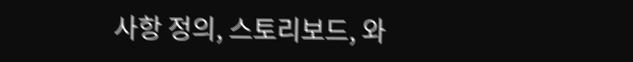사항 정의, 스토리보드, 와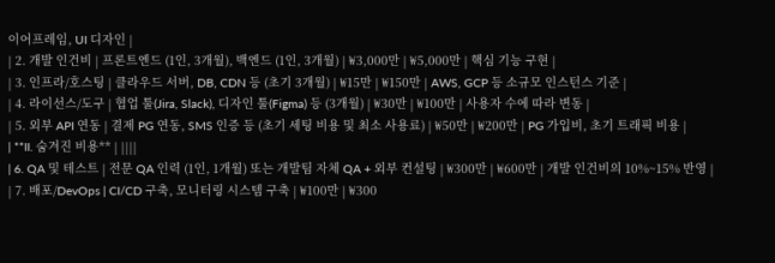이어프레임, UI 디자인 |
| 2. 개발 인건비 | 프론트엔드 (1인, 3개월), 백엔드 (1인, 3개월) | ₩3,000만 | ₩5,000만 | 핵심 기능 구현 |
| 3. 인프라/호스팅 | 클라우드 서버, DB, CDN 등 (초기 3개월) | ₩15만 | ₩150만 | AWS, GCP 등 소규모 인스턴스 기준 |
| 4. 라이선스/도구 | 협업 툴(Jira, Slack), 디자인 툴(Figma) 등 (3개월) | ₩30만 | ₩100만 | 사용자 수에 따라 변동 |
| 5. 외부 API 연동 | 결제 PG 연동, SMS 인증 등 (초기 세팅 비용 및 최소 사용료) | ₩50만 | ₩200만 | PG 가입비, 초기 트래픽 비용 |
| **II. 숨겨진 비용** | ||||
| 6. QA 및 테스트 | 전문 QA 인력 (1인, 1개월) 또는 개발팀 자체 QA + 외부 컨설팅 | ₩300만 | ₩600만 | 개발 인건비의 10%~15% 반영 |
| 7. 배포/DevOps | CI/CD 구축, 모니터링 시스템 구축 | ₩100만 | ₩300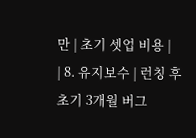만 | 초기 셋업 비용 |
| 8. 유지보수 | 런칭 후 초기 3개월 버그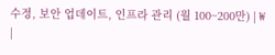수정, 보안 업데이트, 인프라 관리 (월 100~200만) | ₩ |